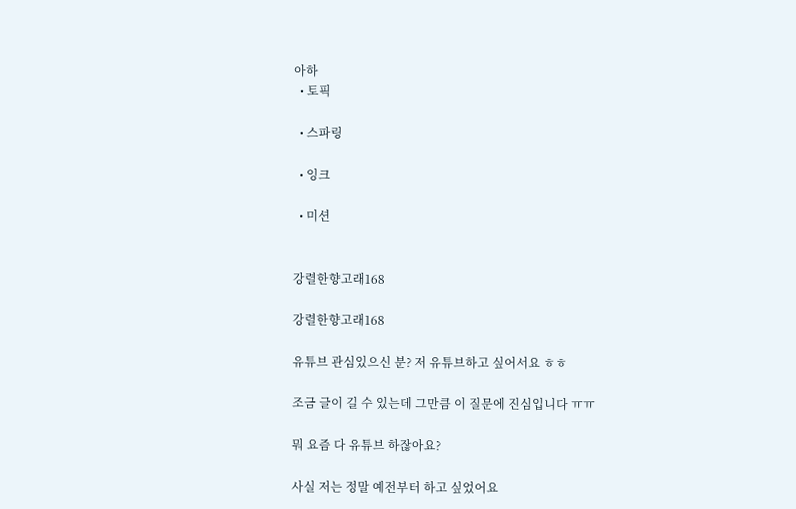아하
  • 토픽

  • 스파링

  • 잉크

  • 미션


강렬한향고래168

강렬한향고래168

유튜브 관심있으신 분? 저 유튜브하고 싶어서요 ㅎㅎ

조금 글이 길 수 있는데 그만큼 이 질문에 진심입니다 ㅠㅠ

뭐 요즘 다 유튜브 하잖아요?

사실 저는 정말 예전부터 하고 싶었어요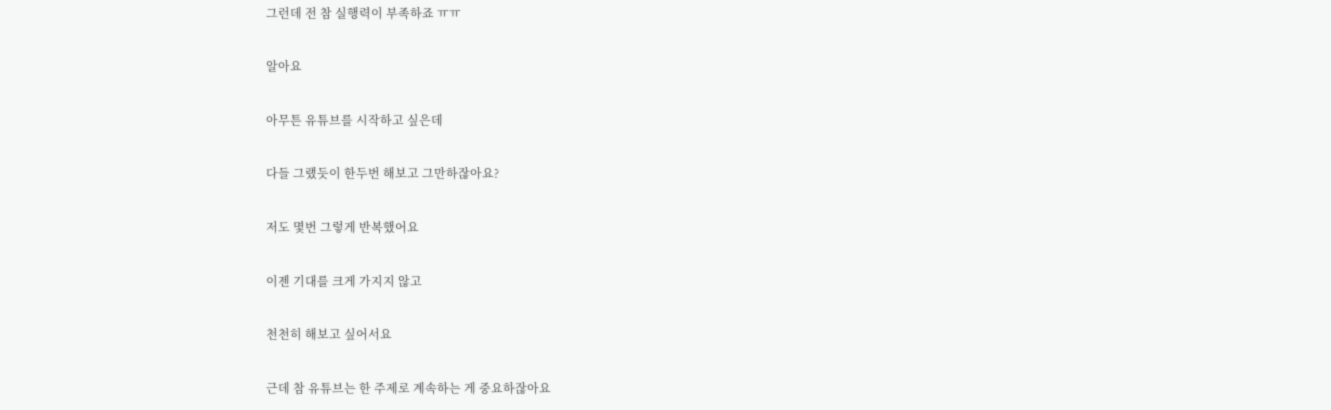그런데 전 참 실행력이 부족하죠 ㅠㅠ

알아요

아무튼 유튜브를 시작하고 싶은데

다들 그랬듯이 한두번 해보고 그만하잖아요?

저도 몇번 그렇게 반복했어요

이젠 기대를 크게 가지지 않고

천천히 해보고 싶어서요

근데 참 유튜브는 한 주제로 계속하는 게 중요하잖아요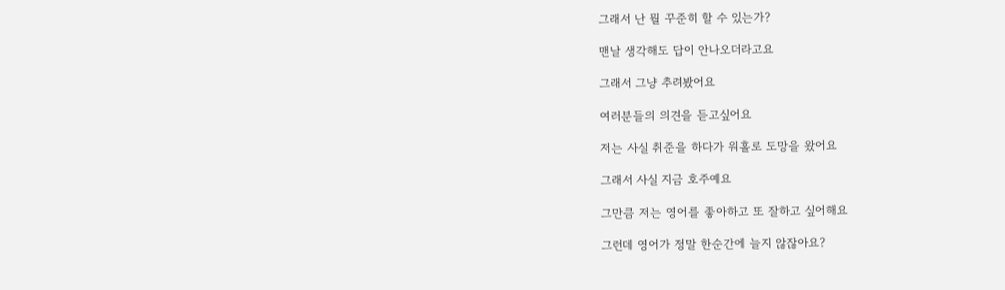그래서 난 뭘 꾸준히 할 수 있는가?

맨날 생각해도 답이 안나오더라고요

그래서 그냥 추려봤어요

여러분들의 의견을 듣고싶어요

저는 사실 취준을 하다가 워홀로 도망을 왔어요

그래서 사실 지금 호주예요

그만큼 저는 영어를 좋아하고 또 잘하고 싶어해요

그런데 영어가 정말 한순간에 늘지 않잖아요?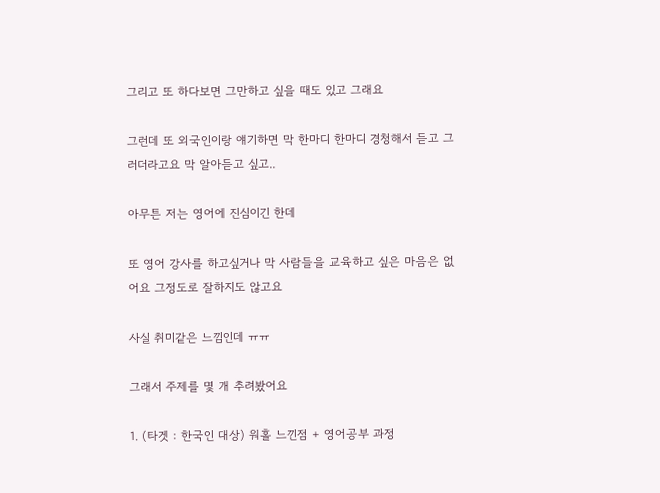그리고 또 하다보면 그만하고 싶을 때도 있고 그래요

그런데 또 외국인이랑 얘기하면 막 한마디 한마디 경청해서 듣고 그러더라고요 막 알아듣고 싶고..

아무튼 저는 영어에 진심이긴 한데

또 영어 강사를 하고싶거나 막 사람들을 교육하고 싶은 마음은 없어요 그정도로 잘하지도 않고요

사실 취미같은 느낌인데 ㅠㅠ

그래서 주제를 몇 개 추려봤어요

1. (타겟 : 한국인 대상) 워홀 느낀점 + 영어공부 과정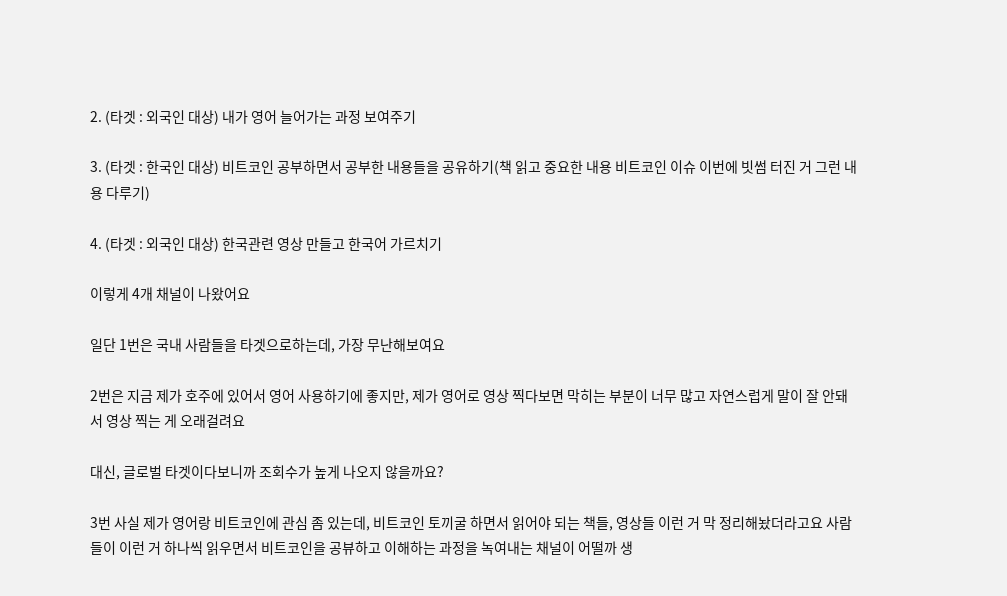2. (타겟 : 외국인 대상) 내가 영어 늘어가는 과정 보여주기

3. (타겟 : 한국인 대상) 비트코인 공부하면서 공부한 내용들을 공유하기(책 읽고 중요한 내용 비트코인 이슈 이번에 빗썸 터진 거 그런 내용 다루기)

4. (타겟 : 외국인 대상) 한국관련 영상 만들고 한국어 가르치기

이렇게 4개 채널이 나왔어요

일단 1번은 국내 사람들을 타겟으로하는데, 가장 무난해보여요

2번은 지금 제가 호주에 있어서 영어 사용하기에 좋지만, 제가 영어로 영상 찍다보면 막히는 부분이 너무 많고 자연스럽게 말이 잘 안돼서 영상 찍는 게 오래걸려요

대신, 글로벌 타겟이다보니까 조회수가 높게 나오지 않을까요?

3번 사실 제가 영어랑 비트코인에 관심 좀 있는데, 비트코인 토끼굴 하면서 읽어야 되는 책들, 영상들 이런 거 막 정리해놨더라고요 사람들이 이런 거 하나씩 읽우면서 비트코인을 공뷰하고 이해하는 과정을 녹여내는 채널이 어떨까 생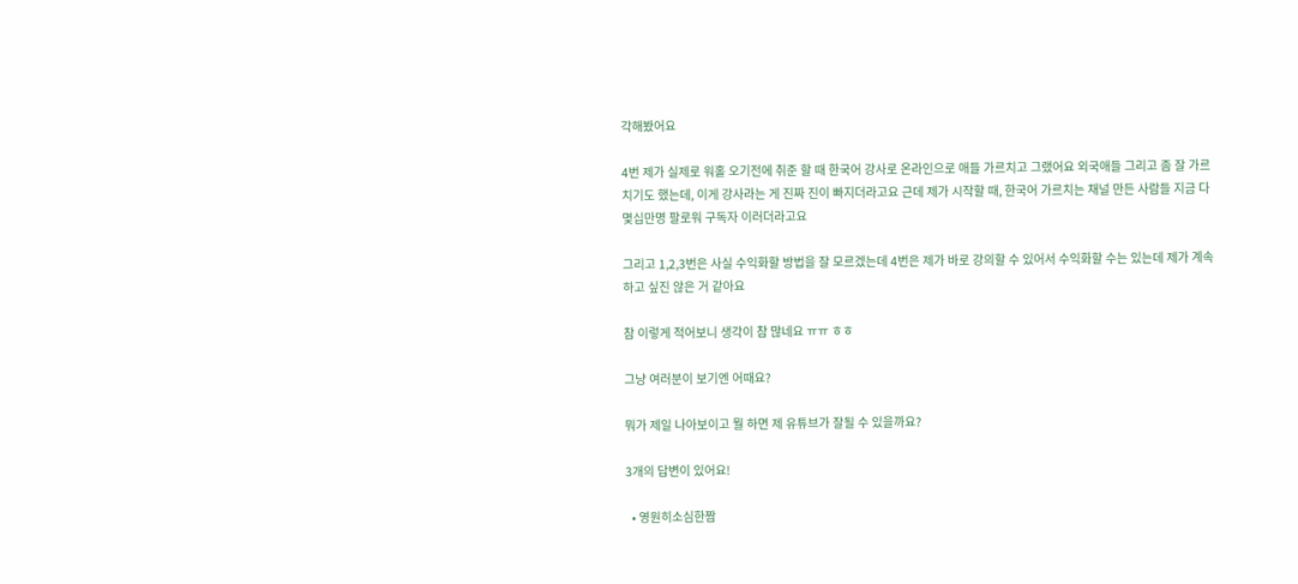각해봤어요

4번 제가 실제로 워홀 오기전에 취준 할 때 한국어 강사로 온라인으로 애들 가르치고 그랬어요 외국애들 그리고 좀 잘 가르치기도 했는데, 이게 강사라는 게 진짜 진이 빠지더라고요 근데 제가 시작할 때, 한국어 가르치는 채널 만든 사람들 지금 다 몇십만명 팔로워 구독자 이러더라고요

그리고 1,2,3번은 사실 수익화할 방법을 잘 모르겠는데 4번은 제가 바로 강의할 수 있어서 수익화할 수는 있는데 제가 계속하고 싶진 않은 거 같아요

참 이렇게 적어보니 생각이 참 많네요 ㅠㅠ ㅎㅎ

그냥 여러분이 보기엔 어때요?

뭐가 제일 나아보이고 뭘 하면 제 유튜브가 잘될 수 있을까요?

3개의 답변이 있어요!

  • 영원히소심한짬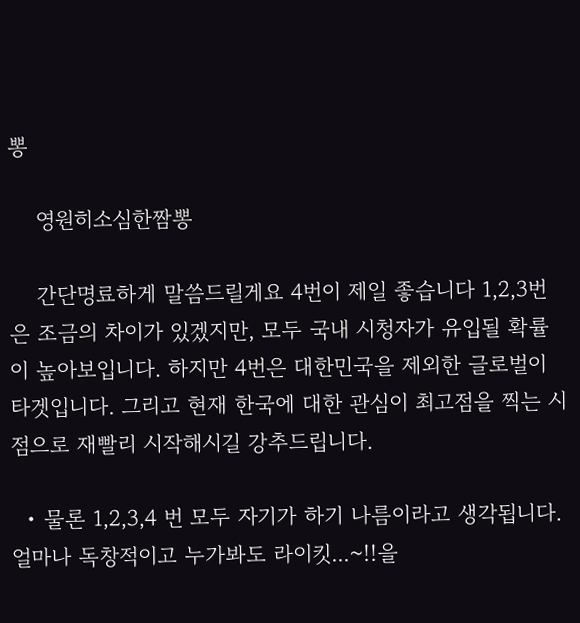뽕

    영원히소심한짬뽕

    간단명료하게 말씀드릴게요 4번이 제일 좋습니다 1,2,3번은 조금의 차이가 있겠지만, 모두 국내 시청자가 유입될 확률이 높아보입니다. 하지만 4번은 대한민국을 제외한 글로벌이 타겟입니다. 그리고 현재 한국에 대한 관심이 최고점을 찍는 시점으로 재빨리 시작해시길 강추드립니다.

  • 물론 1,2,3,4 번 모두 자기가 하기 나름이라고 생각됩니다. 얼마나 독창적이고 누가봐도 라이킷...~!!을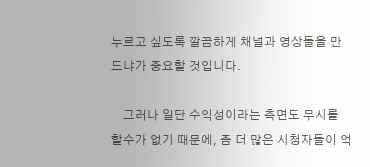누르고 싶도록 깔끔하게 채널과 영상들을 만드냐가 중요할 것입니다.

    그러나 일단 수익성이라는 측면도 무시를 할수가 없기 때문에, 좀 더 많은 시청자들이 억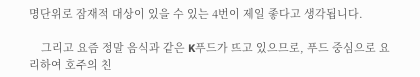명단위로 잠재적 대상이 있을 수 있는 4번이 제일 좋다고 생각됩니다.

    그리고 요즘 정말 음식과 같은 K푸드가 뜨고 있으므로, 푸드 중심으로 요리하여 호주의 친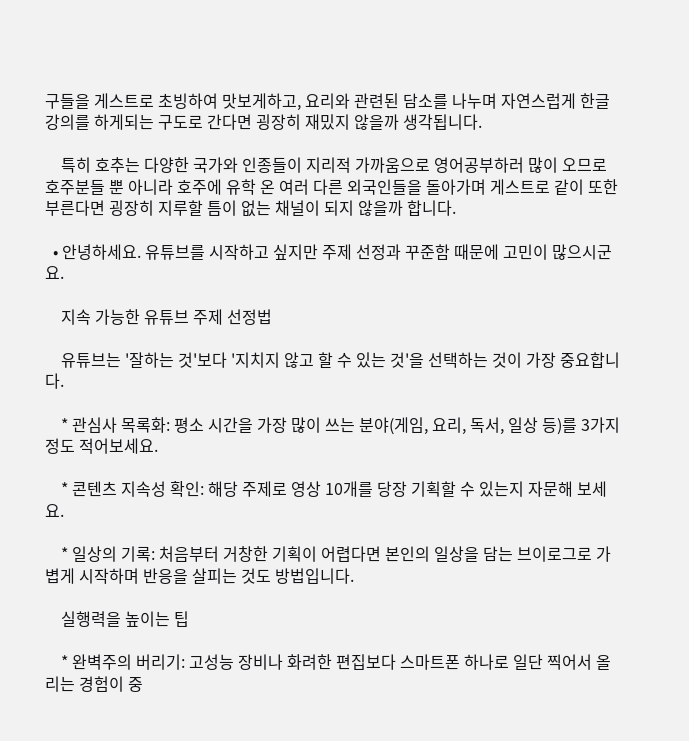구들을 게스트로 초빙하여 맛보게하고, 요리와 관련된 담소를 나누며 자연스럽게 한글강의를 하게되는 구도로 간다면 굉장히 재밌지 않을까 생각됩니다.

    특히 호추는 다양한 국가와 인종들이 지리적 가까움으로 영어공부하러 많이 오므로 호주분들 뿐 아니라 호주에 유학 온 여러 다른 외국인들을 돌아가며 게스트로 같이 또한 부른다면 굉장히 지루할 틈이 없는 채널이 되지 않을까 합니다.

  • 안녕하세요. 유튜브를 시작하고 싶지만 주제 선정과 꾸준함 때문에 고민이 많으시군요.

    지속 가능한 유튜브 주제 선정법

    유튜브는 '잘하는 것'보다 '지치지 않고 할 수 있는 것'을 선택하는 것이 가장 중요합니다.

    * 관심사 목록화: 평소 시간을 가장 많이 쓰는 분야(게임, 요리, 독서, 일상 등)를 3가지 정도 적어보세요.

    * 콘텐츠 지속성 확인: 해당 주제로 영상 10개를 당장 기획할 수 있는지 자문해 보세요.

    * 일상의 기록: 처음부터 거창한 기획이 어렵다면 본인의 일상을 담는 브이로그로 가볍게 시작하며 반응을 살피는 것도 방법입니다.

    실행력을 높이는 팁

    * 완벽주의 버리기: 고성능 장비나 화려한 편집보다 스마트폰 하나로 일단 찍어서 올리는 경험이 중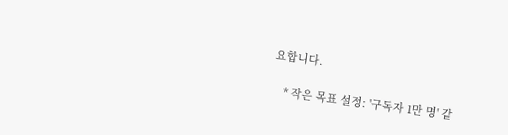요합니다.

    * 작은 목표 설정: '구독자 1만 명' 같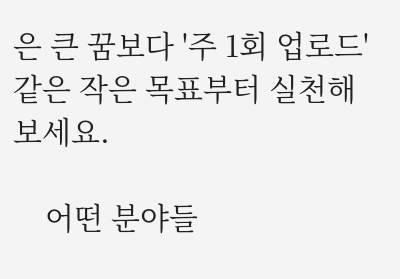은 큰 꿈보다 '주 1회 업로드' 같은 작은 목표부터 실천해 보세요.

    어떤 분야들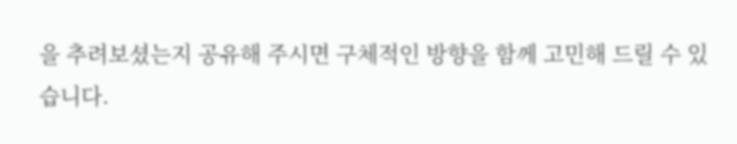을 추려보셨는지 공유해 주시면 구체적인 방향을 함께 고민해 드릴 수 있습니다.